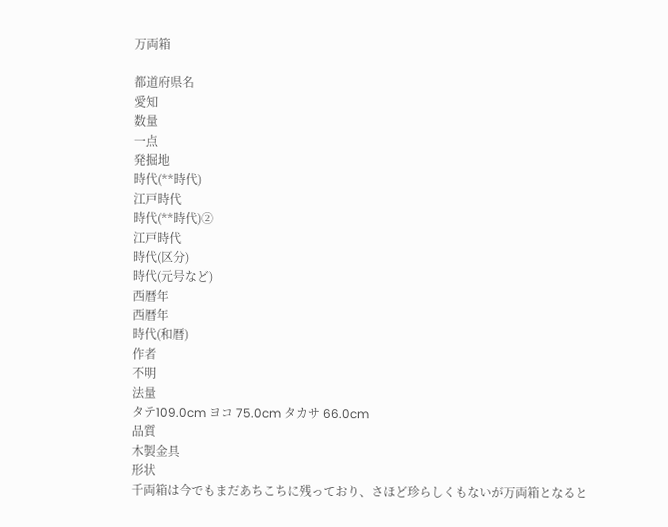万両箱

都道府県名
愛知
数量
一点
発掘地
時代(**時代)
江戸時代
時代(**時代)②
江戸時代
時代(区分)
時代(元号など)
西暦年
西暦年
時代(和暦)
作者
不明
法量
タテ109.0cm ヨコ 75.0cm タカサ 66.0cm
品質
木製金具
形状
千両箱は今でもまだあちこちに残っており、さほど珍らしくもないが万両箱となると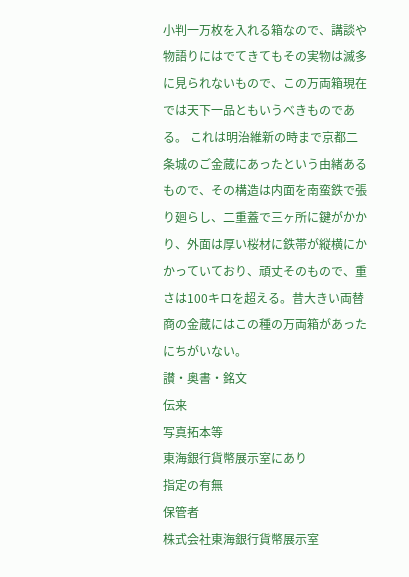小判一万枚を入れる箱なので、講談や物語りにはでてきてもその実物は滅多に見られないもので、この万両箱現在では天下一品ともいうべきものである。 これは明治維新の時まで京都二条城のご金蔵にあったという由緒あるもので、その構造は内面を南蛮鉄で張り廻らし、二重蓋で三ヶ所に鍵がかかり、外面は厚い桜材に鉄帯が縦横にかかっていており、頑丈そのもので、重さは100キロを超える。昔大きい両替商の金蔵にはこの種の万両箱があったにちがいない。
讃・奥書・銘文
伝来
写真拓本等
東海銀行貨幣展示室にあり
指定の有無
保管者
株式会社東海銀行貨幣展示室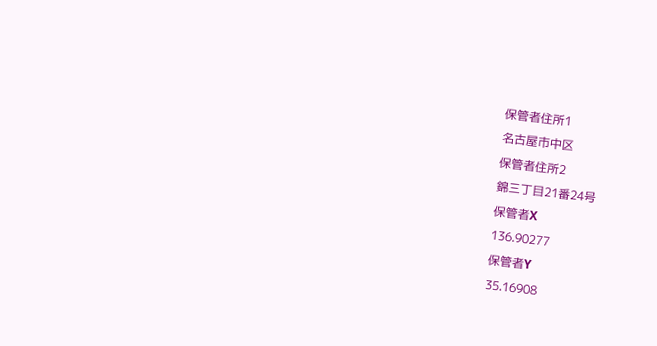保管者住所1
名古屋市中区
保管者住所2
錦三丁目21番24号
保管者X
136.90277
保管者Y
35.16908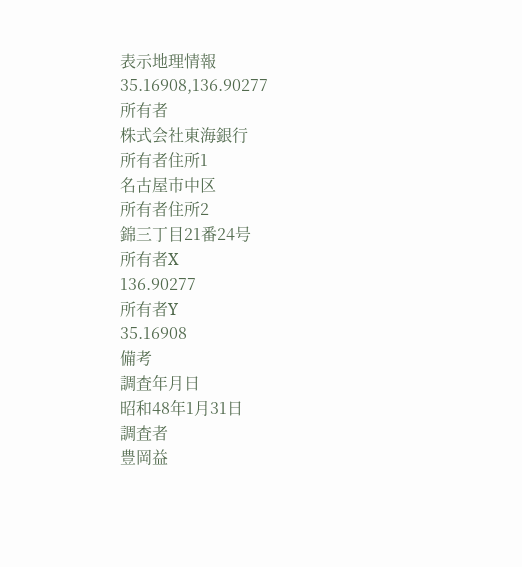表示地理情報
35.16908,136.90277
所有者
株式会社東海銀行
所有者住所1
名古屋市中区
所有者住所2
錦三丁目21番24号
所有者X
136.90277
所有者Y
35.16908
備考
調査年月日
昭和48年1月31日
調査者
豊岡益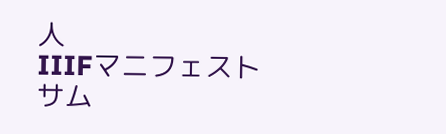人
IIIFマニフェスト
サム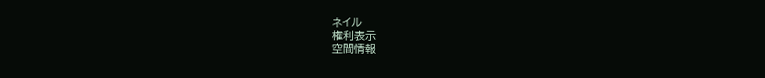ネイル
権利表示
空間情報